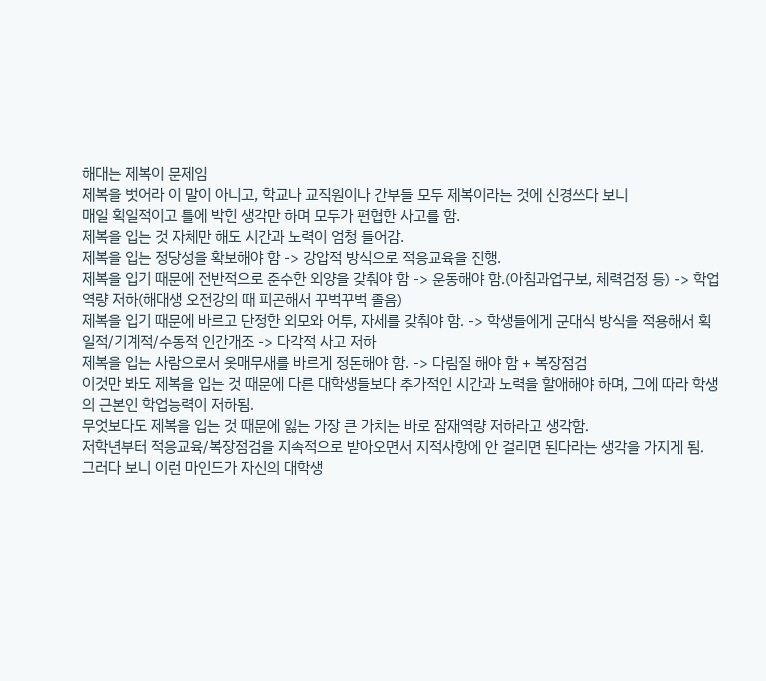해대는 제복이 문제임
제복을 벗어라 이 말이 아니고, 학교나 교직원이나 간부들 모두 제복이라는 것에 신경쓰다 보니
매일 획일적이고 틀에 박힌 생각만 하며 모두가 편협한 사고를 함.
제복을 입는 것 자체만 해도 시간과 노력이 엄청 들어감.
제복을 입는 정당성을 확보해야 함 -> 강압적 방식으로 적응교육을 진행.
제복을 입기 때문에 전반적으로 준수한 외양을 갖춰야 함 -> 운동해야 함.(아침과업구보, 체력검정 등) -> 학업역량 저하(해대생 오전강의 때 피곤해서 꾸벅꾸벅 졸음)
제복을 입기 때문에 바르고 단정한 외모와 어투, 자세를 갖춰야 함. -> 학생들에게 군대식 방식을 적용해서 획일적/기계적/수동적 인간개조 -> 다각적 사고 저하
제복을 입는 사람으로서 옷매무새를 바르게 정돈해야 함. -> 다림질 해야 함 + 복장점검
이것만 봐도 제복을 입는 것 때문에 다른 대학생들보다 추가적인 시간과 노력을 할애해야 하며, 그에 따라 학생의 근본인 학업능력이 저하됨.
무엇보다도 제복을 입는 것 때문에 잃는 가장 큰 가치는 바로 잠재역량 저하라고 생각함.
저학년부터 적응교육/복장점검을 지속적으로 받아오면서 지적사항에 안 걸리면 된다라는 생각을 가지게 됨.
그러다 보니 이런 마인드가 자신의 대학생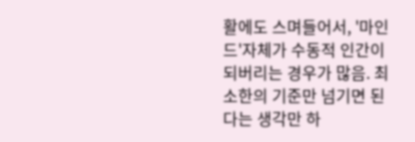활에도 스며들어서, '마인드'자체가 수동적 인간이 되버리는 경우가 많음. 최소한의 기준만 넘기면 된다는 생각만 하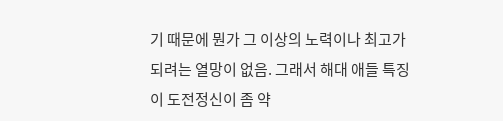기 때문에 뭔가 그 이상의 노력이나 최고가 되려는 열망이 없음. 그래서 해대 애들 특징이 도전정신이 좀 약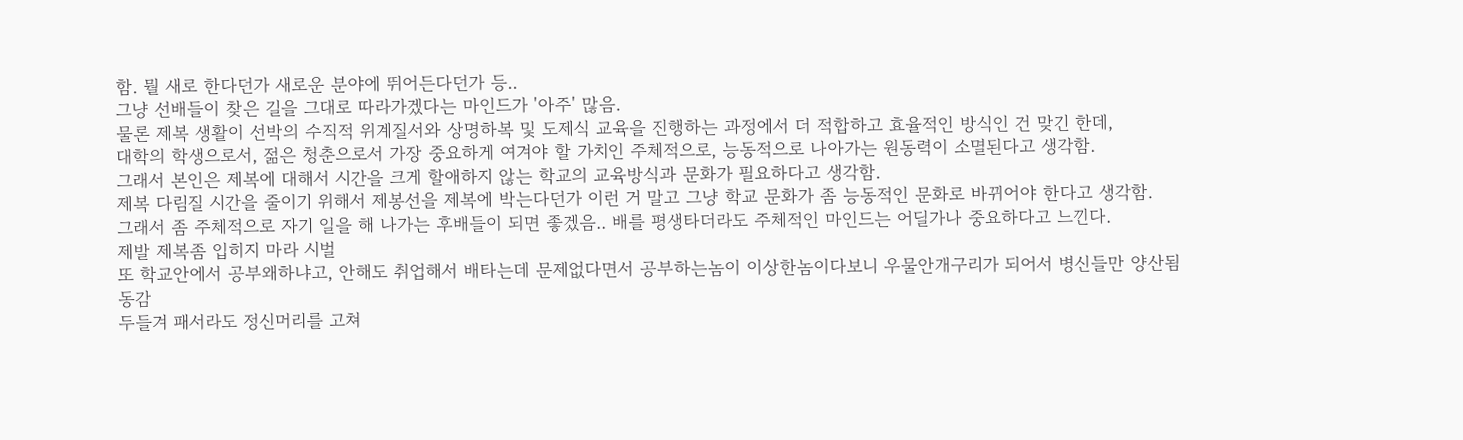함. 뭘 새로 한다던가 새로운 분야에 뛰어든다던가 등..
그냥 선배들이 찾은 길을 그대로 따라가겠다는 마인드가 '아주' 많음.
물론 제복 생활이 선박의 수직적 위계질서와 상명하복 및 도제식 교육을 진행하는 과정에서 더 적합하고 효율적인 방식인 건 맞긴 한데,
대학의 학생으로서, 젊은 청춘으로서 가장 중요하게 여겨야 할 가치인 주체적으로, 능동적으로 나아가는 원동력이 소멸된다고 생각함.
그래서 본인은 제복에 대해서 시간을 크게 할애하지 않는 학교의 교육방식과 문화가 필요하다고 생각함.
제복 다림질 시간을 줄이기 위해서 제봉선을 제복에 박는다던가 이런 거 말고 그냥 학교 문화가 좀 능동적인 문화로 바뀌어야 한다고 생각함.
그래서 좀 주체적으로 자기 일을 해 나가는 후배들이 되면 좋겠음.. 배를 평생타더라도 주체적인 마인드는 어딜가나 중요하다고 느낀다.
제발 제복좀 입히지 마라 시벌
또 학교안에서 공부왜하냐고, 안해도 취업해서 배타는데 문제없다면서 공부하는놈이 이상한놈이다보니 우물안개구리가 되어서 병신들만 양산됨
동감
두들겨 패서라도 정신머리를 고쳐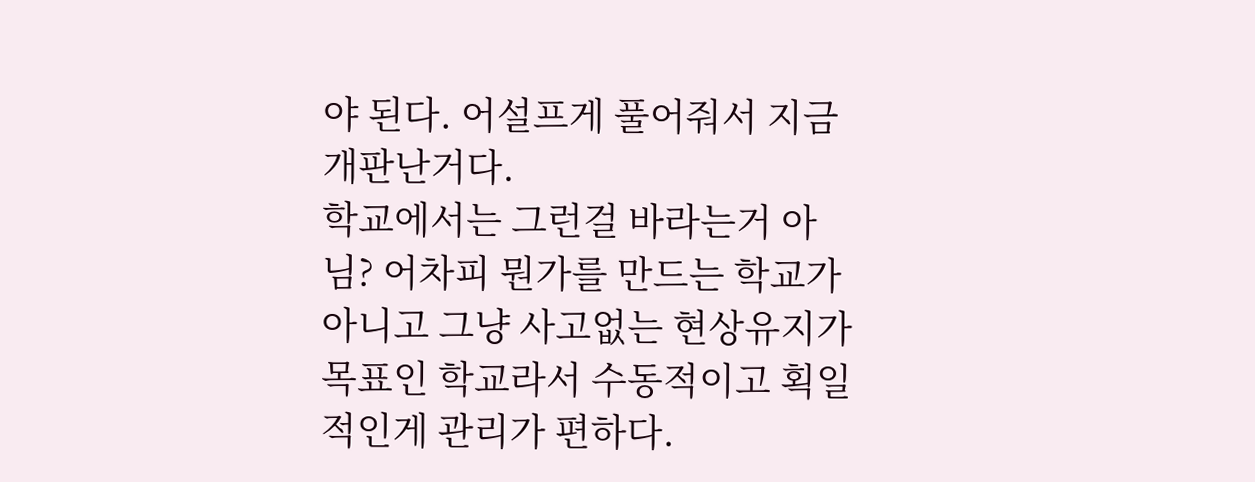야 된다. 어설프게 풀어줘서 지금 개판난거다.
학교에서는 그런걸 바라는거 아님? 어차피 뭔가를 만드는 학교가 아니고 그냥 사고없는 현상유지가 목표인 학교라서 수동적이고 획일적인게 관리가 편하다.